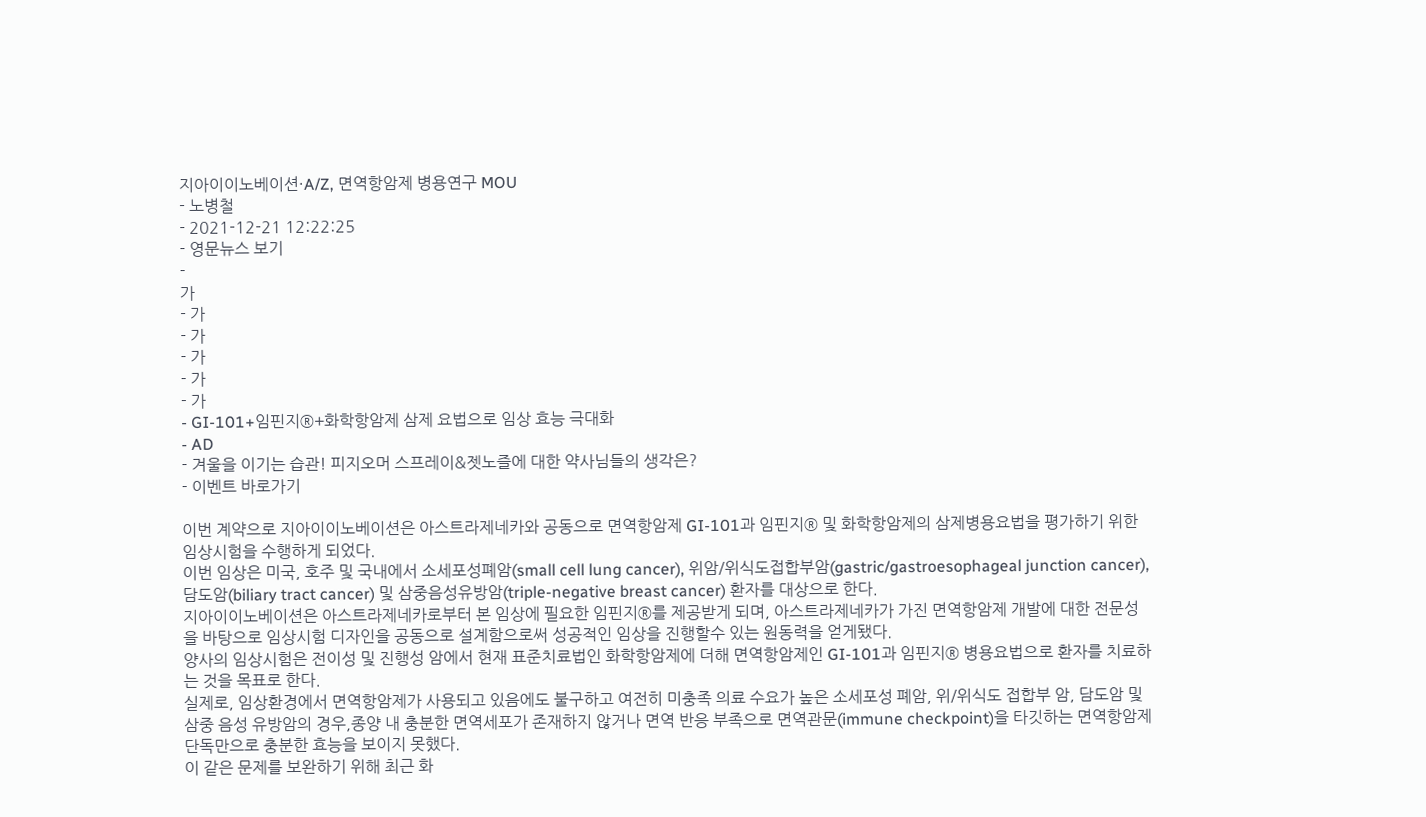지아이이노베이션·A/Z, 면역항암제 병용연구 MOU
- 노병철
- 2021-12-21 12:22:25
- 영문뉴스 보기
-
가
- 가
- 가
- 가
- 가
- 가
- GI-101+임핀지®+화학항암제 삼제 요법으로 임상 효능 극대화
- AD
- 겨울을 이기는 습관! 피지오머 스프레이&젯노즐에 대한 약사님들의 생각은?
- 이벤트 바로가기

이번 계약으로 지아이이노베이션은 아스트라제네카와 공동으로 면역항암제 GI-101과 임핀지® 및 화학항암제의 삼제병용요법을 평가하기 위한 임상시험을 수행하게 되었다.
이번 임상은 미국, 호주 및 국내에서 소세포성폐암(small cell lung cancer), 위암/위식도접합부암(gastric/gastroesophageal junction cancer), 담도암(biliary tract cancer) 및 삼중음성유방암(triple-negative breast cancer) 환자를 대상으로 한다.
지아이이노베이션은 아스트라제네카로부터 본 임상에 필요한 임핀지®를 제공받게 되며, 아스트라제네카가 가진 면역항암제 개발에 대한 전문성을 바탕으로 임상시험 디자인을 공동으로 설계함으로써 성공적인 임상을 진행할수 있는 원동력을 얻게됐다.
양사의 임상시험은 전이성 및 진행성 암에서 현재 표준치료법인 화학항암제에 더해 면역항암제인 GI-101과 임핀지® 병용요법으로 환자를 치료하는 것을 목표로 한다.
실제로, 임상환경에서 면역항암제가 사용되고 있음에도 불구하고 여전히 미충족 의료 수요가 높은 소세포성 폐암, 위/위식도 접합부 암, 담도암 및 삼중 음성 유방암의 경우,종양 내 충분한 면역세포가 존재하지 않거나 면역 반응 부족으로 면역관문(immune checkpoint)을 타깃하는 면역항암제 단독만으로 충분한 효능을 보이지 못했다.
이 같은 문제를 보완하기 위해 최근 화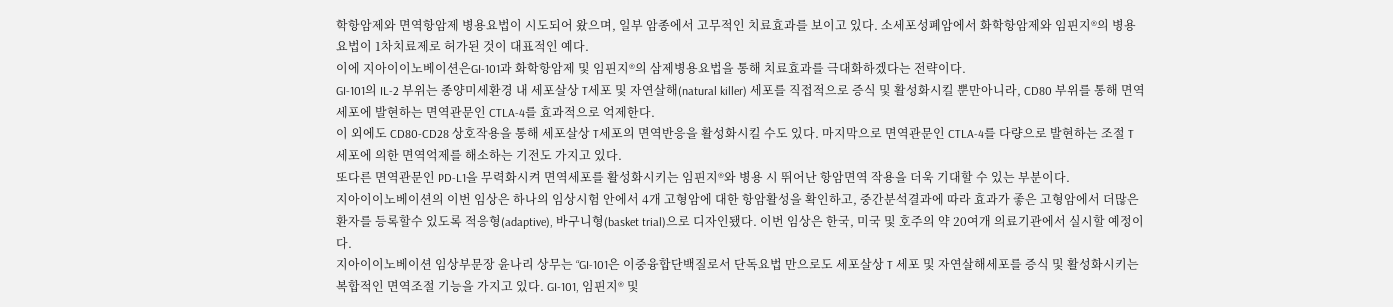학항암제와 면역항암제 병용요법이 시도되어 왔으며, 일부 암종에서 고무적인 치료효과를 보이고 있다. 소세포성폐암에서 화학항암제와 임핀지®의 병용요법이 1차치료제로 허가된 것이 대표적인 예다.
이에 지아이이노베이션은GI-101과 화학항암제 및 임핀지®의 삼제병용요법을 통해 치료효과를 극대화하겠다는 전략이다.
GI-101의 IL-2 부위는 종양미세환경 내 세포살상 T세포 및 자연살해(natural killer) 세포를 직접적으로 증식 및 활성화시킬 뿐만아니라, CD80 부위를 통해 면역세포에 발현하는 면역관문인 CTLA-4를 효과적으로 억제한다.
이 외에도 CD80-CD28 상호작용을 통해 세포살상 T세포의 면역반응을 활성화시킬 수도 있다. 마지막으로 면역관문인 CTLA-4를 다량으로 발현하는 조절 T 세포에 의한 면역억제를 해소하는 기전도 가지고 있다.
또다른 면역관문인 PD-L1을 무력화시켜 면역세포를 활성화시키는 임핀지®와 병용 시 뛰어난 항암면역 작용을 더욱 기대할 수 있는 부분이다.
지아이이노베이션의 이번 임상은 하나의 임상시험 안에서 4개 고형암에 대한 항암활성을 확인하고, 중간분석결과에 따라 효과가 좋은 고형암에서 더많은 환자를 등록할수 있도록 적응형(adaptive), 바구니형(basket trial)으로 디자인됐다. 이번 임상은 한국, 미국 및 호주의 약 20여개 의료기관에서 실시할 예정이다.
지아이이노베이션 임상부문장 윤나리 상무는 “GI-101은 이중융합단백질로서 단독요법 만으로도 세포살상 T 세포 및 자연살해세포를 증식 및 활성화시키는 복합적인 면역조절 기능을 가지고 있다. GI-101, 임핀지® 및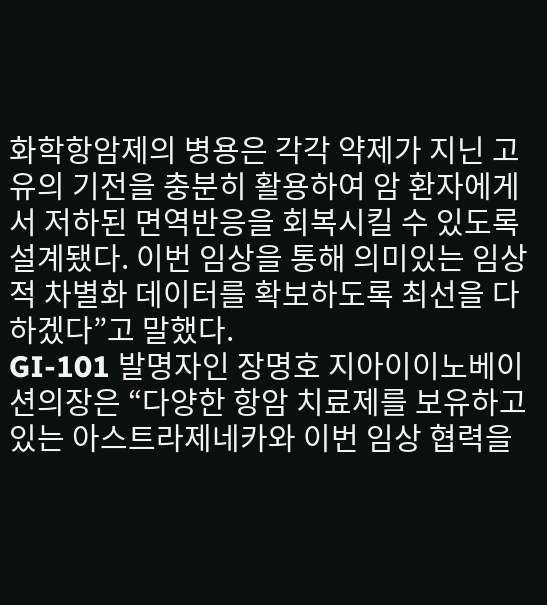화학항암제의 병용은 각각 약제가 지닌 고유의 기전을 충분히 활용하여 암 환자에게서 저하된 면역반응을 회복시킬 수 있도록 설계됐다. 이번 임상을 통해 의미있는 임상적 차별화 데이터를 확보하도록 최선을 다하겠다”고 말했다.
GI-101 발명자인 장명호 지아이이노베이션의장은 “다양한 항암 치료제를 보유하고 있는 아스트라제네카와 이번 임상 협력을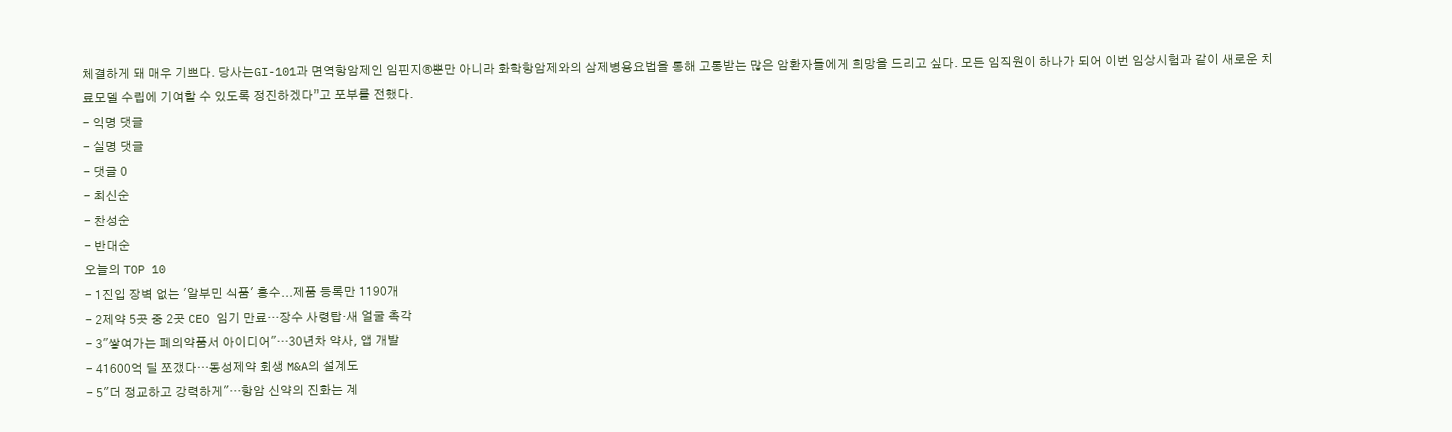체결하게 돼 매우 기쁘다. 당사는GI-101과 면역항암제인 임핀지®뿐만 아니라 화학항암제와의 삼제병용요법을 통해 고통받는 많은 암환자들에게 희망을 드리고 싶다. 모든 임직원이 하나가 되어 이번 임상시험과 같이 새로운 치료모델 수립에 기여할 수 있도록 정진하겠다”고 포부를 전했다.
- 익명 댓글
- 실명 댓글
- 댓글 0
- 최신순
- 찬성순
- 반대순
오늘의 TOP 10
- 1진입 장벽 없는 '알부민 식품' 홍수...제품 등록만 1190개
- 2제약 5곳 중 2곳 CEO 임기 만료…장수 사령탑·새 얼굴 촉각
- 3"쌓여가는 폐의약품서 아이디어"…30년차 약사, 앱 개발
- 41600억 딜 쪼갰다…동성제약 회생 M&A의 설계도
- 5"더 정교하고 강력하게"…항암 신약의 진화는 계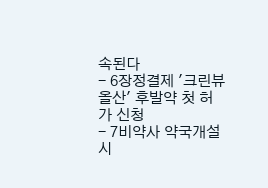속된다
- 6장정결제 '크린뷰올산' 후발약 첫 허가 신청
- 7비약사 약국개설 시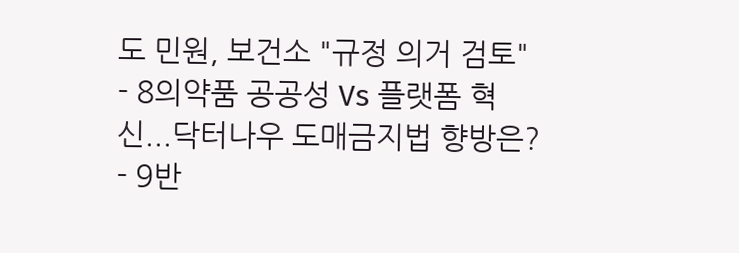도 민원, 보건소 "규정 의거 검토"
- 8의약품 공공성 Vs 플랫폼 혁신...닥터나우 도매금지법 향방은?
- 9반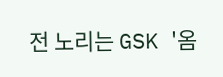전 노리는 GSK '옴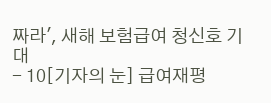짜라', 새해 보험급여 청신호 기대
- 10[기자의 눈] 급여재평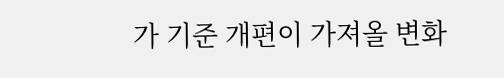가 기준 개편이 가져올 변화